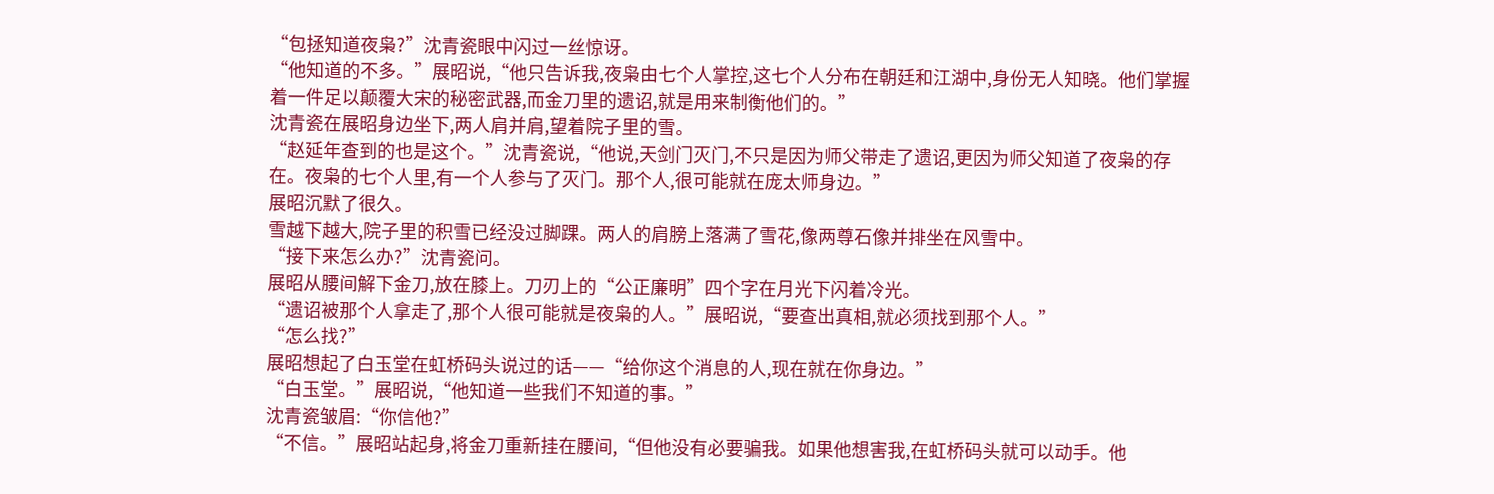“包拯知道夜枭?”沈青瓷眼中闪过一丝惊讶。
“他知道的不多。”展昭说,“他只告诉我,夜枭由七个人掌控,这七个人分布在朝廷和江湖中,身份无人知晓。他们掌握着一件足以颠覆大宋的秘密武器,而金刀里的遗诏,就是用来制衡他们的。”
沈青瓷在展昭身边坐下,两人肩并肩,望着院子里的雪。
“赵延年查到的也是这个。”沈青瓷说,“他说,天剑门灭门,不只是因为师父带走了遗诏,更因为师父知道了夜枭的存在。夜枭的七个人里,有一个人参与了灭门。那个人,很可能就在庞太师身边。”
展昭沉默了很久。
雪越下越大,院子里的积雪已经没过脚踝。两人的肩膀上落满了雪花,像两尊石像并排坐在风雪中。
“接下来怎么办?”沈青瓷问。
展昭从腰间解下金刀,放在膝上。刀刃上的“公正廉明”四个字在月光下闪着冷光。
“遗诏被那个人拿走了,那个人很可能就是夜枭的人。”展昭说,“要查出真相,就必须找到那个人。”
“怎么找?”
展昭想起了白玉堂在虹桥码头说过的话——“给你这个消息的人,现在就在你身边。”
“白玉堂。”展昭说,“他知道一些我们不知道的事。”
沈青瓷皱眉:“你信他?”
“不信。”展昭站起身,将金刀重新挂在腰间,“但他没有必要骗我。如果他想害我,在虹桥码头就可以动手。他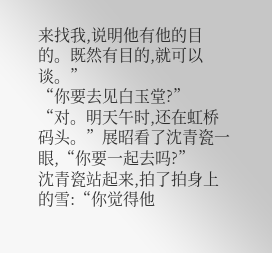来找我,说明他有他的目的。既然有目的,就可以谈。”
“你要去见白玉堂?”
“对。明天午时,还在虹桥码头。”展昭看了沈青瓷一眼,“你要一起去吗?”
沈青瓷站起来,拍了拍身上的雪:“你觉得他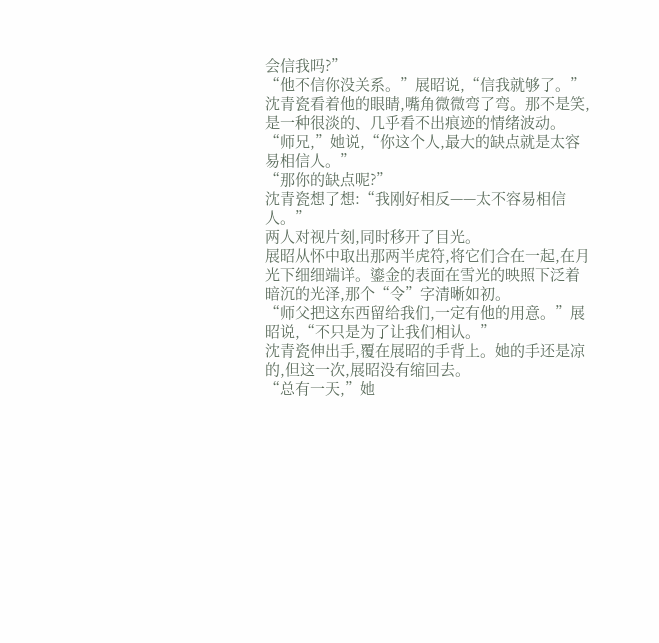会信我吗?”
“他不信你没关系。”展昭说,“信我就够了。”
沈青瓷看着他的眼睛,嘴角微微弯了弯。那不是笑,是一种很淡的、几乎看不出痕迹的情绪波动。
“师兄,”她说,“你这个人,最大的缺点就是太容易相信人。”
“那你的缺点呢?”
沈青瓷想了想:“我刚好相反——太不容易相信人。”
两人对视片刻,同时移开了目光。
展昭从怀中取出那两半虎符,将它们合在一起,在月光下细细端详。鎏金的表面在雪光的映照下泛着暗沉的光泽,那个“令”字清晰如初。
“师父把这东西留给我们,一定有他的用意。”展昭说,“不只是为了让我们相认。”
沈青瓷伸出手,覆在展昭的手背上。她的手还是凉的,但这一次,展昭没有缩回去。
“总有一天,”她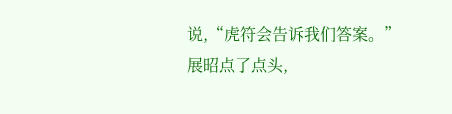说,“虎符会告诉我们答案。”
展昭点了点头,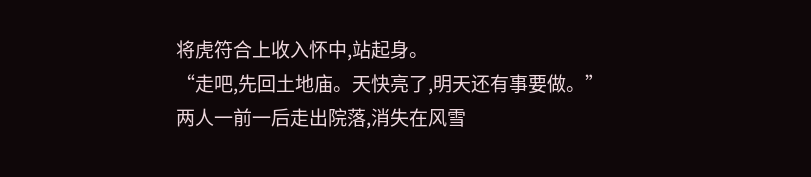将虎符合上收入怀中,站起身。
“走吧,先回土地庙。天快亮了,明天还有事要做。”
两人一前一后走出院落,消失在风雪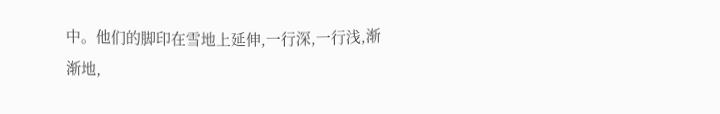中。他们的脚印在雪地上延伸,一行深,一行浅,渐渐地,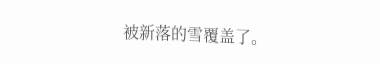被新落的雪覆盖了。